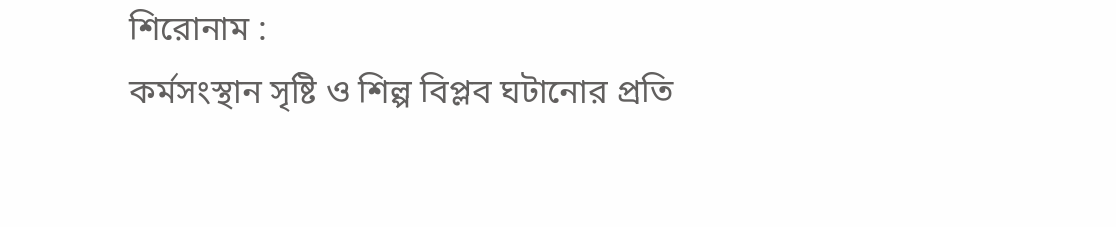শিরোনাম :
কর্মসংস্থান সৃষ্টি ও শিল্প বিপ্লব ঘটানোর প্রতি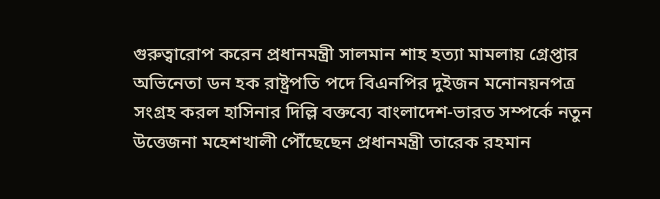গুরুত্বারোপ করেন প্রধানমন্ত্রী সালমান শাহ হত্যা মামলায় গ্রেপ্তার অভিনেতা ডন হক রাষ্ট্রপতি পদে বিএনপির দুইজন মনোনয়নপত্র সংগ্রহ করল হাসিনার দিল্লি বক্তব্যে বাংলাদেশ-ভারত সম্পর্কে নতুন উত্তেজনা মহেশখালী পৌঁছেছেন প্রধানমন্ত্রী তারেক রহমান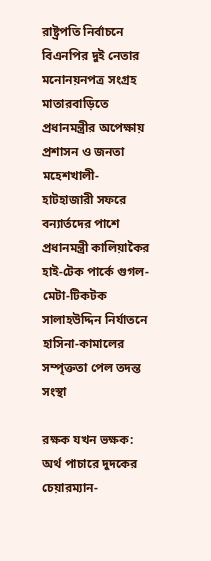রাষ্ট্রপতি নির্বাচনে বিএনপির দুই নেতার মনোনয়নপত্র সংগ্রহ মাতারবাড়িতে প্রধানমন্ত্রীর অপেক্ষায় প্রশাসন ও জনতা মহেশখালী-হাটহাজারী সফরে বন্যার্তদের পাশে প্রধানমন্ত্রী কালিয়াকৈর হাই-টেক পার্কে গুগল-মেটা-টিকটক সালাহউদ্দিন নির্যাতনে হাসিনা-কামালের সম্পৃক্ততা পেল তদন্ত সংস্থা

রক্ষক যখন ভক্ষক: অর্থ পাচারে দুদকের চেয়ারম্যান-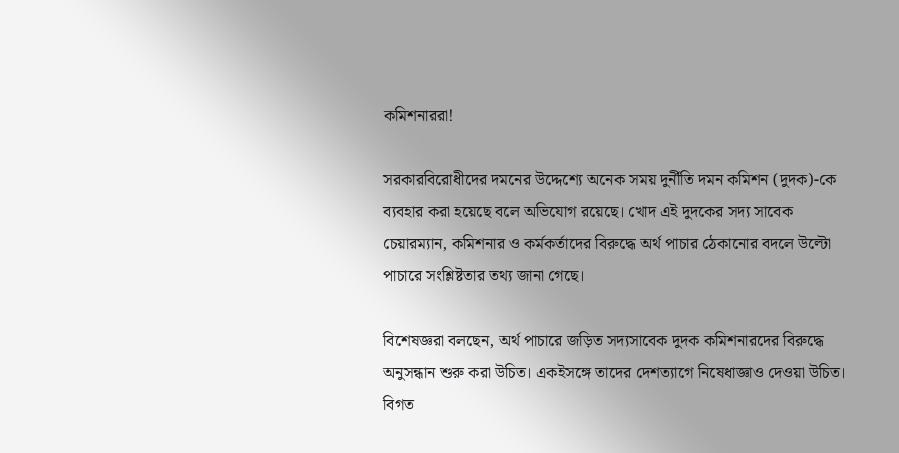কমিশনাররা!

সরকারবিরোধীদের দমনের উদ্দেশ্যে অনেক সময় দুর্নীতি দমন কমিশন (দুদক)-কে ব্যবহার করা হয়েছে বলে অভিযোগ রয়েছে। খোদ এই দুদকের সদ্য সাবেক চেয়ারম্যান, কমিশনার ও কর্মকর্তাদের বিরুদ্ধে অর্থ পাচার ঠেকানোর বদলে উল্টো পাচারে সংশ্লিষ্টতার তথ্য জানা গেছে।

বিশেষজ্ঞরা বলছেন, অর্থ পাচারে জড়িত সদ্যসাবেক দুদক কমিশনারদের বিরুদ্ধে অনুসন্ধান শুরু করা উচিত। একইসঙ্গে তাদের দেশত্যাগে নিষেধাজ্ঞাও দেওয়া উচিত।
বিগত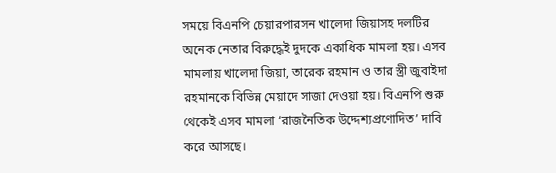সময়ে বিএনপি চেয়ারপারসন খালেদা জিয়াসহ দলটির অনেক নেতার বিরুদ্ধেই দুদকে একাধিক মামলা হয়। এসব মামলায় খালেদা জিয়া, তারেক রহমান ও তার স্ত্রী জুবাইদা রহমানকে বিভিন্ন মেয়াদে সাজা দেওয়া হয়। বিএনপি শুরু থেকেই এসব মামলা ‘রাজনৈতিক উদ্দেশ্যপ্রণোদিত’ দাবি করে আসছে।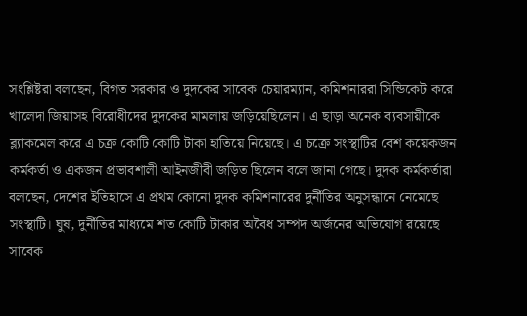সংশ্লিষ্টরা বলছেন, বিগত সরকার ও দুদকের সাবেক চেয়ারম্যান, কমিশনাররা সিন্ডিকেট করে খালেদা জিয়াসহ বিরোধীদের দুদকের মামলায় জড়িয়েছিলেন। এ ছাড়া অনেক ব্যবসায়ীকে ব্ল্যাকমেল করে এ চক্র কোটি কোটি টাকা হাতিয়ে নিয়েছে। এ চক্রে সংস্থাটির বেশ কয়েকজন কর্মকর্তা ও একজন প্রভাবশালী আইনজীবী জড়িত ছিলেন বলে জানা গেছে। দুদক কর্মকর্তারা বলছেন, দেশের ইতিহাসে এ প্রথম কোনো দুদক কমিশনারের দুর্নীতির অনুসন্ধানে নেমেছে সংস্থাটি। ঘুষ, দুর্নীতির মাধ্যমে শত কোটি টাকার অবৈধ সম্পদ অর্জনের অভিযোগ রয়েছে সাবেক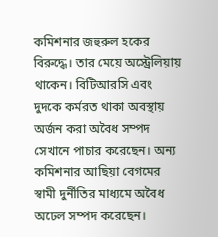কমিশনার জহুরুল হকের বিরুদ্ধে। তার মেয়ে অস্ট্রেলিয়ায় থাকেন। বিটিআরসি এবং দুদকে কর্মরত থাকা অবস্থায় অর্জন করা অবৈধ সম্পদ সেখানে পাচার করেছেন। অন্য কমিশনার আছিয়া বেগমের স্বামী দুর্নীতির মাধ্যমে অবৈধ অঢেল সম্পদ করেছেন।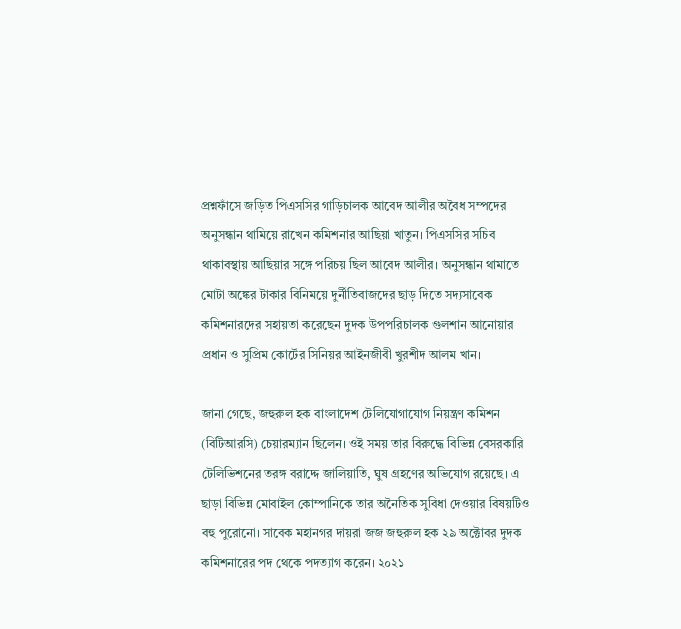প্রশ্নফাঁসে জড়িত পিএসসির গাড়িচালক আবেদ আলীর অবৈধ সম্পদের অনুসন্ধান থামিয়ে রাখেন কমিশনার আছিয়া খাতুন। পিএসসির সচিব থাকাবস্থায় আছিয়ার সঙ্গে পরিচয় ছিল আবেদ আলীর। অনুসন্ধান থামাতে মোটা অঙ্কের টাকার বিনিময়ে দুর্নীতিবাজদের ছাড় দিতে সদ্যসাবেক কমিশনারদের সহায়তা করেছেন দুদক উপপরিচালক গুলশান আনোয়ার প্রধান ও সুপ্রিম কোর্টের সিনিয়র আইনজীবী খুরশীদ আলম খান।

জানা গেছে, জহুরুল হক বাংলাদেশ টেলিযোগাযোগ নিয়ন্ত্রণ কমিশন (বিটিআরসি) চেয়ারম্যান ছিলেন। ওই সময় তার বিরুদ্ধে বিভিন্ন বেসরকারি টেলিভিশনের তরঙ্গ বরাদ্দে জালিয়াতি, ঘুষ গ্রহণের অভিযোগ রয়েছে। এ ছাড়া বিভিন্ন মোবাইল কোম্পানিকে তার অনৈতিক সুবিধা দেওয়ার বিষয়টিও বহু পুরোনো। সাবেক মহানগর দায়রা জজ জহুরুল হক ২৯ অক্টোবর দুদক কমিশনারের পদ থেকে পদত্যাগ করেন। ২০২১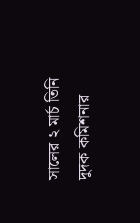সালের ২ মার্চ তিনি দুদক কমিশনার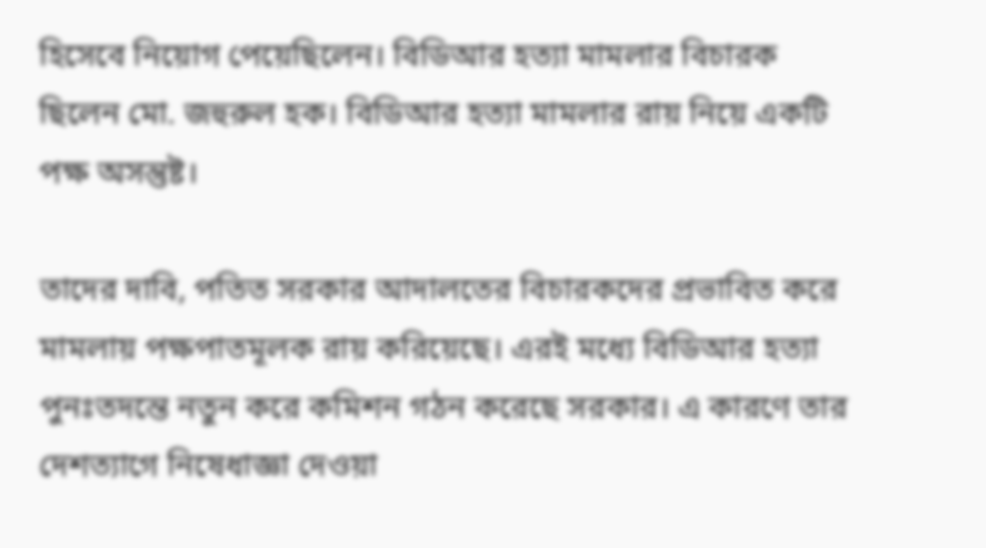হিসেবে নিয়োগ পেয়েছিলেন। বিডিআর হত্যা মামলার বিচারক ছিলেন মো. জহুরুল হক। বিডিআর হত্যা মামলার রায় নিয়ে একটি পক্ষ অসন্তুষ্ট।

তাদের দাবি, পতিত সরকার আদালতের বিচারকদের প্রভাবিত করে মামলায় পক্ষপাতমূলক রায় করিয়েছে। এরই মধ্যে বিডিআর হত্যা পুনঃতদন্তে নতুন করে কমিশন গঠন করেছে সরকার। এ কারণে তার দেশত্যাগে নিষেধাজ্ঞা দেওয়া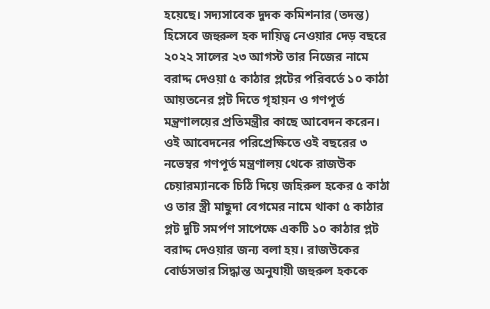হয়েছে। সদ্যসাবেক দুদক কমিশনার (তদন্ত) হিসেবে জহুরুল হক দায়িত্ব নেওয়ার দেড় বছরে ২০২২ সালের ২৩ আগস্ট তার নিজের নামে বরাদ্দ দেওয়া ৫ কাঠার প্লটের পরিবর্তে ১০ কাঠা আয়তনের প্লট দিতে গৃহায়ন ও গণপূর্ত মন্ত্রণালয়ের প্রতিমন্ত্রীর কাছে আবেদন করেন। ওই আবেদনের পরিপ্রেক্ষিতে ওই বছরের ৩ নভেম্বর গণপূর্ত মন্ত্রণালয় থেকে রাজউক চেয়ারম্যানকে চিঠি দিয়ে জহিরুল হকের ৫ কাঠা ও তার স্ত্রী মাছুদা বেগমের নামে থাকা ৫ কাঠার প্লট দুটি সমর্পণ সাপেক্ষে একটি ১০ কাঠার প্লট বরাদ্দ দেওয়ার জন্য বলা হয়। রাজউকের বোর্ডসভার সিদ্ধান্ত অনুযায়ী জহুরুল হককে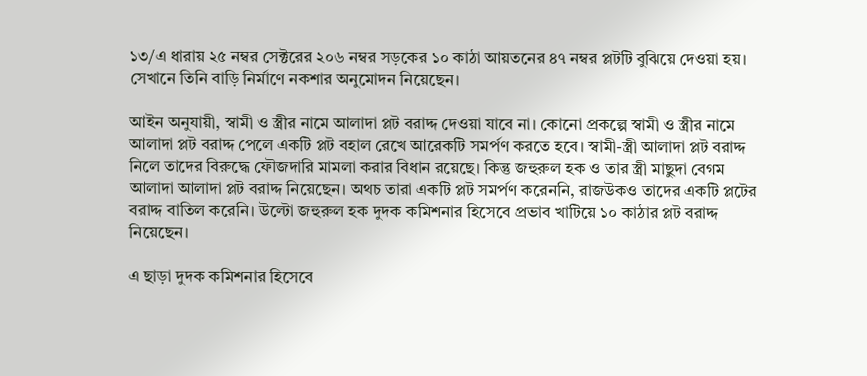১৩/এ ধারায় ২৫ নম্বর সেক্টরের ২০৬ নম্বর সড়কের ১০ কাঠা আয়তনের ৪৭ নম্বর প্লটটি বুঝিয়ে দেওয়া হয়। সেখানে তিনি বাড়ি নির্মাণে নকশার অনুমোদন নিয়েছেন।

আইন অনুযায়ী, স্বামী ও স্ত্রীর নামে আলাদা প্লট বরাদ্দ দেওয়া যাবে না। কোনো প্রকল্পে স্বামী ও স্ত্রীর নামে আলাদা প্লট বরাদ্দ পেলে একটি প্লট বহাল রেখে আরেকটি সমর্পণ করতে হবে। স্বামী-স্ত্রী আলাদা প্লট বরাদ্দ নিলে তাদের বিরুদ্ধে ফৌজদারি মামলা করার বিধান রয়েছে। কিন্তু জহুরুল হক ও তার স্ত্রী মাছুদা বেগম আলাদা আলাদা প্লট বরাদ্দ নিয়েছেন। অথচ তারা একটি প্লট সমর্পণ করেননি, রাজউকও তাদের একটি প্লটের বরাদ্দ বাতিল করেনি। উল্টো জহুরুল হক দুদক কমিশনার হিসেবে প্রভাব খাটিয়ে ১০ কাঠার প্লট বরাদ্দ নিয়েছেন।

এ ছাড়া দুদক কমিশনার হিসেবে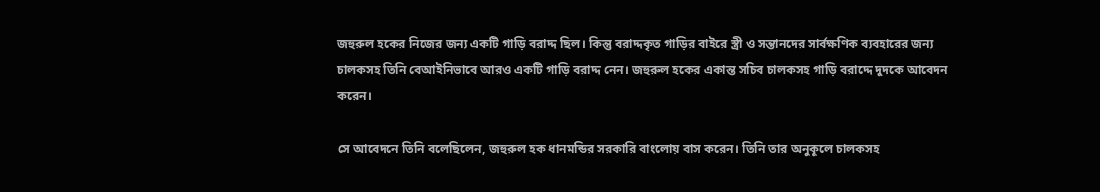জহুরুল হকের নিজের জন্য একটি গাড়ি বরাদ্দ ছিল। কিন্তু বরাদ্দকৃত গাড়ির বাইরে স্ত্রী ও সন্তানদের সার্বক্ষণিক ব্যবহারের জন্য চালকসহ তিনি বেআইনিভাবে আরও একটি গাড়ি বরাদ্দ নেন। জহুরুল হকের একান্ত সচিব চালকসহ গাড়ি বরাদ্দে দুদকে আবেদন করেন।

সে আবেদনে তিনি বলেছিলেন, জহুরুল হক ধানমন্ডির সরকারি বাংলোয় বাস করেন। তিনি তার অনুকূলে চালকসহ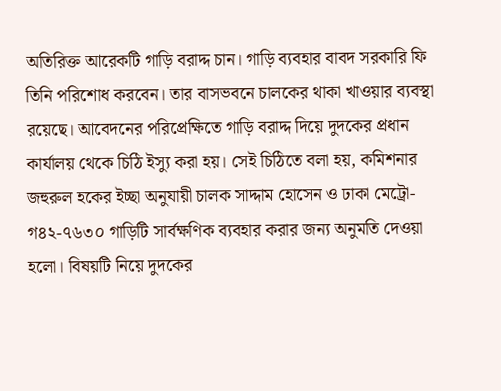অতিরিক্ত আরেকটি গাড়ি বরাদ্দ চান। গাড়ি ব্যবহার বাবদ সরকারি ফি তিনি পরিশোধ করবেন। তার বাসভবনে চালকের থাকা খাওয়ার ব্যবস্থা রয়েছে। আবেদনের পরিপ্রেক্ষিতে গাড়ি বরাদ্দ দিয়ে দুদকের প্রধান কার্যালয় থেকে চিঠি ইস্যু করা হয়। সেই চিঠিতে বলা হয়, কমিশনার জহুরুল হকের ইচ্ছা অনুযায়ী চালক সাদ্দাম হোসেন ও ঢাকা মেট্রো-গ৪২-৭৬৩০ গাড়িটি সার্বক্ষণিক ব্যবহার করার জন্য অনুমতি দেওয়া হলো। বিষয়টি নিয়ে দুদকের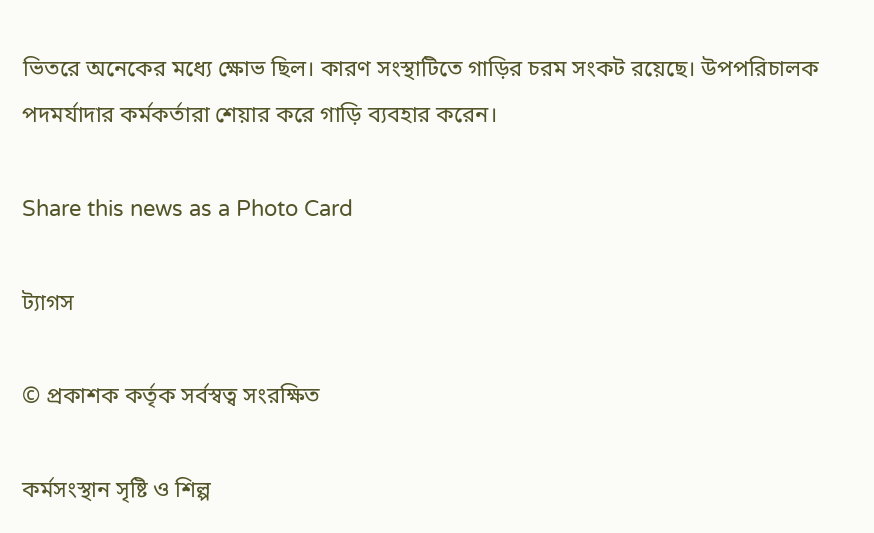ভিতরে অনেকের মধ্যে ক্ষোভ ছিল। কারণ সংস্থাটিতে গাড়ির চরম সংকট রয়েছে। উপপরিচালক পদমর্যাদার কর্মকর্তারা শেয়ার করে গাড়ি ব্যবহার করেন।

Share this news as a Photo Card

ট্যাগস

© প্রকাশক কর্তৃক সর্বস্বত্ব সংরক্ষিত

কর্মসংস্থান সৃষ্টি ও শিল্প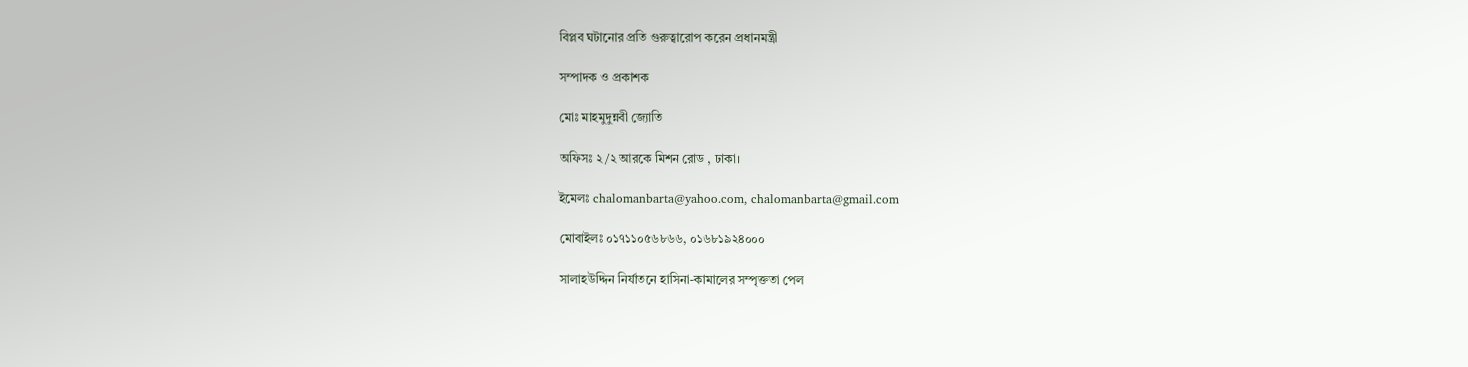বিপ্লব ঘটানোর প্রতি গুরুত্বারোপ করেন প্রধানমন্ত্রী

সম্পাদক ও প্রকাশক

মোঃ মাহমুদুন্নবী জ্যোতি

অফিসঃ ২/২ আরকে মিশন রোড , ঢাকা।

ইমেলঃ chalomanbarta@yahoo.com, chalomanbarta@gmail.com

মোবাইলঃ ০১৭১১০৫৬৮৬৬, ০১৬৮১৯২৪০০০

সালাহউদ্দিন নির্যাতনে হাসিনা-কামালের সম্পৃক্ততা পেল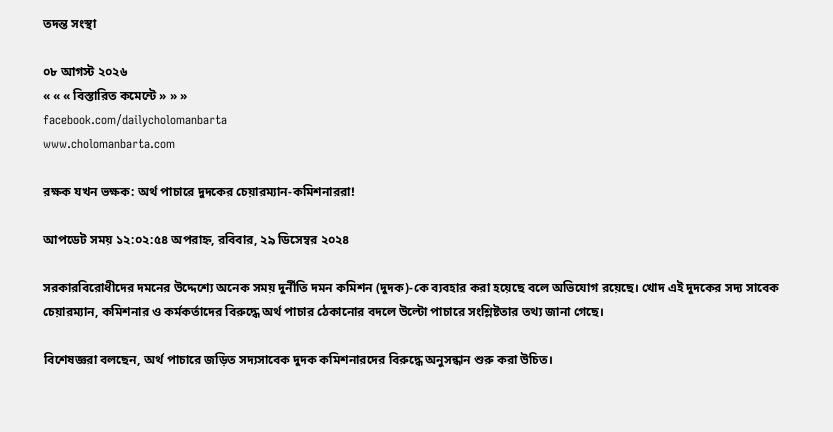তদন্ত সংস্থা

০৮ আগস্ট ২০২৬
« « « বিস্তারিত কমেন্টে » » »
facebook.com/dailycholomanbarta
www.cholomanbarta.com

রক্ষক যখন ভক্ষক: অর্থ পাচারে দুদকের চেয়ারম্যান-কমিশনাররা!

আপডেট সময় ১২:০২:৫৪ অপরাহ্ন, রবিবার, ২৯ ডিসেম্বর ২০২৪

সরকারবিরোধীদের দমনের উদ্দেশ্যে অনেক সময় দুর্নীতি দমন কমিশন (দুদক)-কে ব্যবহার করা হয়েছে বলে অভিযোগ রয়েছে। খোদ এই দুদকের সদ্য সাবেক চেয়ারম্যান, কমিশনার ও কর্মকর্তাদের বিরুদ্ধে অর্থ পাচার ঠেকানোর বদলে উল্টো পাচারে সংশ্লিষ্টতার তথ্য জানা গেছে।

বিশেষজ্ঞরা বলছেন, অর্থ পাচারে জড়িত সদ্যসাবেক দুদক কমিশনারদের বিরুদ্ধে অনুসন্ধান শুরু করা উচিত।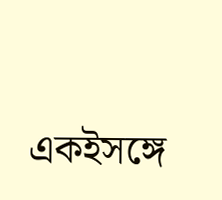একইসঙ্গে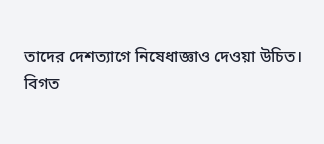তাদের দেশত্যাগে নিষেধাজ্ঞাও দেওয়া উচিত।
বিগত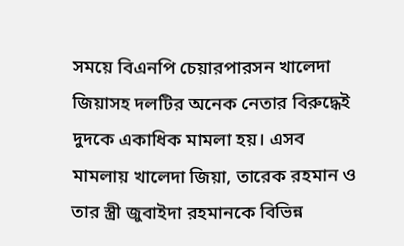সময়ে বিএনপি চেয়ারপারসন খালেদা জিয়াসহ দলটির অনেক নেতার বিরুদ্ধেই দুদকে একাধিক মামলা হয়। এসব মামলায় খালেদা জিয়া, তারেক রহমান ও তার স্ত্রী জুবাইদা রহমানকে বিভিন্ন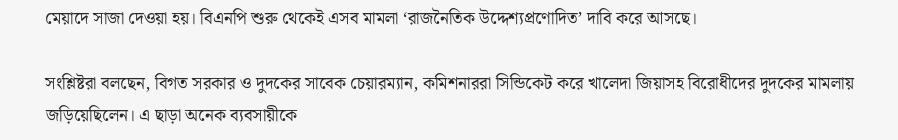মেয়াদে সাজা দেওয়া হয়। বিএনপি শুরু থেকেই এসব মামলা ‘রাজনৈতিক উদ্দেশ্যপ্রণোদিত’ দাবি করে আসছে।

সংশ্লিষ্টরা বলছেন, বিগত সরকার ও দুদকের সাবেক চেয়ারম্যান, কমিশনাররা সিন্ডিকেট করে খালেদা জিয়াসহ বিরোধীদের দুদকের মামলায় জড়িয়েছিলেন। এ ছাড়া অনেক ব্যবসায়ীকে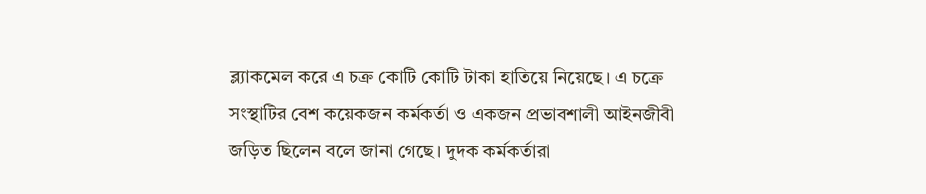ব্ল্যাকমেল করে এ চক্র কোটি কোটি টাকা হাতিয়ে নিয়েছে। এ চক্রে সংস্থাটির বেশ কয়েকজন কর্মকর্তা ও একজন প্রভাবশালী আইনজীবী জড়িত ছিলেন বলে জানা গেছে। দুদক কর্মকর্তারা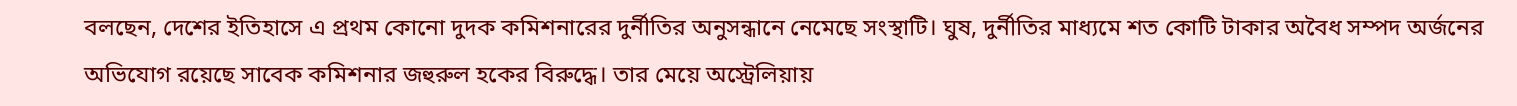বলছেন, দেশের ইতিহাসে এ প্রথম কোনো দুদক কমিশনারের দুর্নীতির অনুসন্ধানে নেমেছে সংস্থাটি। ঘুষ, দুর্নীতির মাধ্যমে শত কোটি টাকার অবৈধ সম্পদ অর্জনের অভিযোগ রয়েছে সাবেক কমিশনার জহুরুল হকের বিরুদ্ধে। তার মেয়ে অস্ট্রেলিয়ায়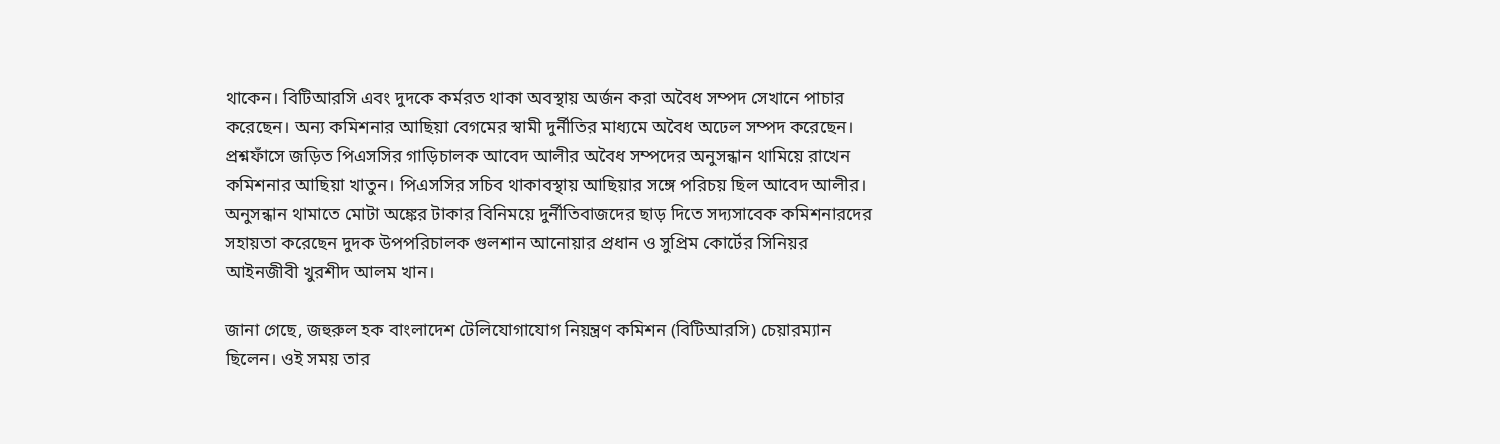থাকেন। বিটিআরসি এবং দুদকে কর্মরত থাকা অবস্থায় অর্জন করা অবৈধ সম্পদ সেখানে পাচার করেছেন। অন্য কমিশনার আছিয়া বেগমের স্বামী দুর্নীতির মাধ্যমে অবৈধ অঢেল সম্পদ করেছেন। প্রশ্নফাঁসে জড়িত পিএসসির গাড়িচালক আবেদ আলীর অবৈধ সম্পদের অনুসন্ধান থামিয়ে রাখেন কমিশনার আছিয়া খাতুন। পিএসসির সচিব থাকাবস্থায় আছিয়ার সঙ্গে পরিচয় ছিল আবেদ আলীর। অনুসন্ধান থামাতে মোটা অঙ্কের টাকার বিনিময়ে দুর্নীতিবাজদের ছাড় দিতে সদ্যসাবেক কমিশনারদের সহায়তা করেছেন দুদক উপপরিচালক গুলশান আনোয়ার প্রধান ও সুপ্রিম কোর্টের সিনিয়র আইনজীবী খুরশীদ আলম খান।

জানা গেছে, জহুরুল হক বাংলাদেশ টেলিযোগাযোগ নিয়ন্ত্রণ কমিশন (বিটিআরসি) চেয়ারম্যান ছিলেন। ওই সময় তার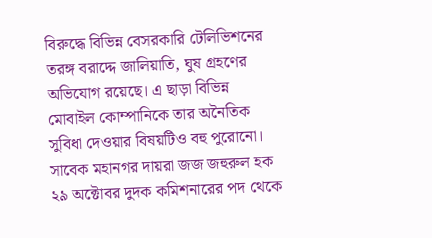বিরুদ্ধে বিভিন্ন বেসরকারি টেলিভিশনের তরঙ্গ বরাদ্দে জালিয়াতি, ঘুষ গ্রহণের অভিযোগ রয়েছে। এ ছাড়া বিভিন্ন মোবাইল কোম্পানিকে তার অনৈতিক সুবিধা দেওয়ার বিষয়টিও বহু পুরোনো। সাবেক মহানগর দায়রা জজ জহুরুল হক ২৯ অক্টোবর দুদক কমিশনারের পদ থেকে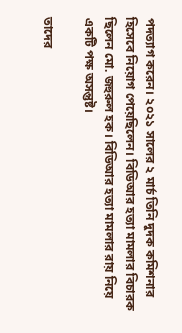পদত্যাগ করেন। ২০২১ সালের ২ মার্চ তিনি দুদক কমিশনার হিসেবে নিয়োগ পেয়েছিলেন। বিডিআর হত্যা মামলার বিচারক ছিলেন মো. জহুরুল হক। বিডিআর হত্যা মামলার রায় নিয়ে একটি পক্ষ অসন্তুষ্ট।

তাদের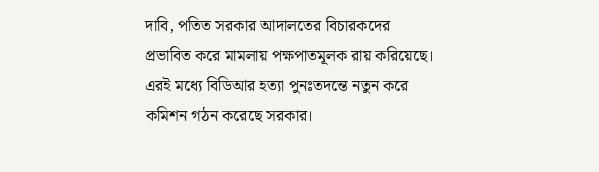দাবি, পতিত সরকার আদালতের বিচারকদের প্রভাবিত করে মামলায় পক্ষপাতমূলক রায় করিয়েছে। এরই মধ্যে বিডিআর হত্যা পুনঃতদন্তে নতুন করে কমিশন গঠন করেছে সরকার।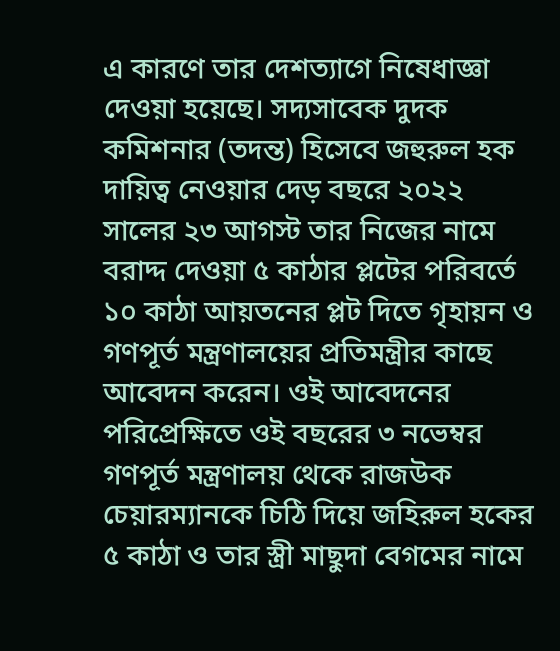এ কারণে তার দেশত্যাগে নিষেধাজ্ঞা দেওয়া হয়েছে। সদ্যসাবেক দুদক কমিশনার (তদন্ত) হিসেবে জহুরুল হক দায়িত্ব নেওয়ার দেড় বছরে ২০২২ সালের ২৩ আগস্ট তার নিজের নামে বরাদ্দ দেওয়া ৫ কাঠার প্লটের পরিবর্তে ১০ কাঠা আয়তনের প্লট দিতে গৃহায়ন ও গণপূর্ত মন্ত্রণালয়ের প্রতিমন্ত্রীর কাছে আবেদন করেন। ওই আবেদনের পরিপ্রেক্ষিতে ওই বছরের ৩ নভেম্বর গণপূর্ত মন্ত্রণালয় থেকে রাজউক চেয়ারম্যানকে চিঠি দিয়ে জহিরুল হকের ৫ কাঠা ও তার স্ত্রী মাছুদা বেগমের নামে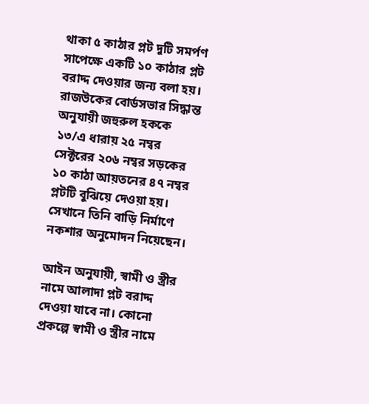থাকা ৫ কাঠার প্লট দুটি সমর্পণ সাপেক্ষে একটি ১০ কাঠার প্লট বরাদ্দ দেওয়ার জন্য বলা হয়। রাজউকের বোর্ডসভার সিদ্ধান্ত অনুযায়ী জহুরুল হককে ১৩/এ ধারায় ২৫ নম্বর সেক্টরের ২০৬ নম্বর সড়কের ১০ কাঠা আয়তনের ৪৭ নম্বর প্লটটি বুঝিয়ে দেওয়া হয়। সেখানে তিনি বাড়ি নির্মাণে নকশার অনুমোদন নিয়েছেন।

আইন অনুযায়ী, স্বামী ও স্ত্রীর নামে আলাদা প্লট বরাদ্দ দেওয়া যাবে না। কোনো প্রকল্পে স্বামী ও স্ত্রীর নামে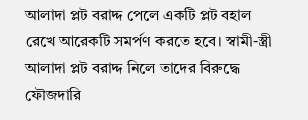আলাদা প্লট বরাদ্দ পেলে একটি প্লট বহাল রেখে আরেকটি সমর্পণ করতে হবে। স্বামী-স্ত্রী আলাদা প্লট বরাদ্দ নিলে তাদের বিরুদ্ধে ফৌজদারি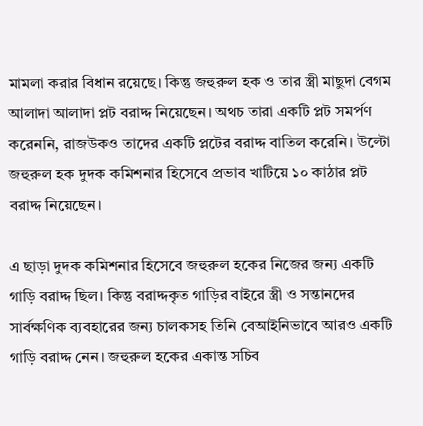মামলা করার বিধান রয়েছে। কিন্তু জহুরুল হক ও তার স্ত্রী মাছুদা বেগম আলাদা আলাদা প্লট বরাদ্দ নিয়েছেন। অথচ তারা একটি প্লট সমর্পণ করেননি, রাজউকও তাদের একটি প্লটের বরাদ্দ বাতিল করেনি। উল্টো জহুরুল হক দুদক কমিশনার হিসেবে প্রভাব খাটিয়ে ১০ কাঠার প্লট বরাদ্দ নিয়েছেন।

এ ছাড়া দুদক কমিশনার হিসেবে জহুরুল হকের নিজের জন্য একটি গাড়ি বরাদ্দ ছিল। কিন্তু বরাদ্দকৃত গাড়ির বাইরে স্ত্রী ও সন্তানদের সার্বক্ষণিক ব্যবহারের জন্য চালকসহ তিনি বেআইনিভাবে আরও একটি গাড়ি বরাদ্দ নেন। জহুরুল হকের একান্ত সচিব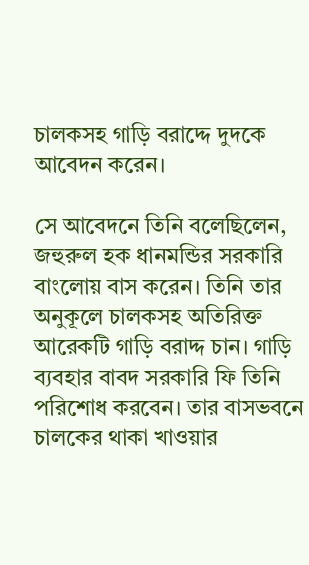চালকসহ গাড়ি বরাদ্দে দুদকে আবেদন করেন।

সে আবেদনে তিনি বলেছিলেন, জহুরুল হক ধানমন্ডির সরকারি বাংলোয় বাস করেন। তিনি তার অনুকূলে চালকসহ অতিরিক্ত আরেকটি গাড়ি বরাদ্দ চান। গাড়ি ব্যবহার বাবদ সরকারি ফি তিনি পরিশোধ করবেন। তার বাসভবনে চালকের থাকা খাওয়ার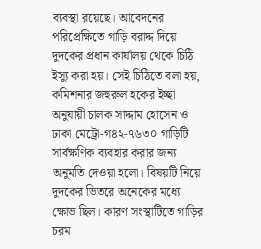ব্যবস্থা রয়েছে। আবেদনের পরিপ্রেক্ষিতে গাড়ি বরাদ্দ দিয়ে দুদকের প্রধান কার্যালয় থেকে চিঠি ইস্যু করা হয়। সেই চিঠিতে বলা হয়, কমিশনার জহুরুল হকের ইচ্ছা অনুযায়ী চালক সাদ্দাম হোসেন ও ঢাকা মেট্রো-গ৪২-৭৬৩০ গাড়িটি সার্বক্ষণিক ব্যবহার করার জন্য অনুমতি দেওয়া হলো। বিষয়টি নিয়ে দুদকের ভিতরে অনেকের মধ্যে ক্ষোভ ছিল। কারণ সংস্থাটিতে গাড়ির চরম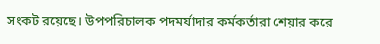সংকট রয়েছে। উপপরিচালক পদমর্যাদার কর্মকর্তারা শেয়ার করে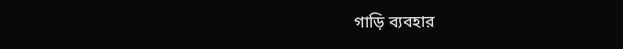গাড়ি ব্যবহার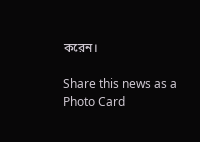করেন।

Share this news as a Photo Card